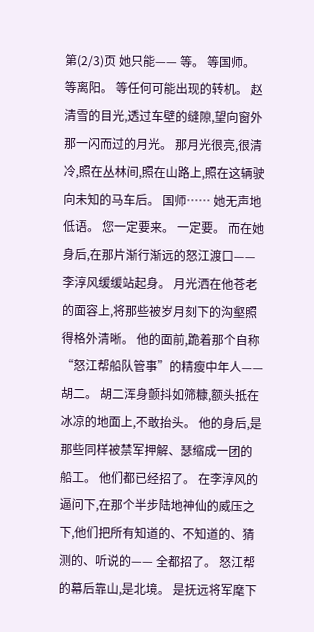第(2/3)页 她只能—— 等。 等国师。 等离阳。 等任何可能出现的转机。 赵清雪的目光,透过车壁的缝隙,望向窗外那一闪而过的月光。 那月光很亮,很清冷,照在丛林间,照在山路上,照在这辆驶向未知的马车后。 国师…… 她无声地低语。 您一定要来。 一定要。 而在她身后,在那片渐行渐远的怒江渡口—— 李淳风缓缓站起身。 月光洒在他苍老的面容上,将那些被岁月刻下的沟壑照得格外清晰。 他的面前,跪着那个自称“怒江帮船队管事”的精瘦中年人——胡二。 胡二浑身颤抖如筛糠,额头抵在冰凉的地面上,不敢抬头。 他的身后,是那些同样被禁军押解、瑟缩成一团的船工。 他们都已经招了。 在李淳风的逼问下,在那个半步陆地神仙的威压之下,他们把所有知道的、不知道的、猜测的、听说的—— 全都招了。 怒江帮的幕后靠山,是北境。 是抚远将军麾下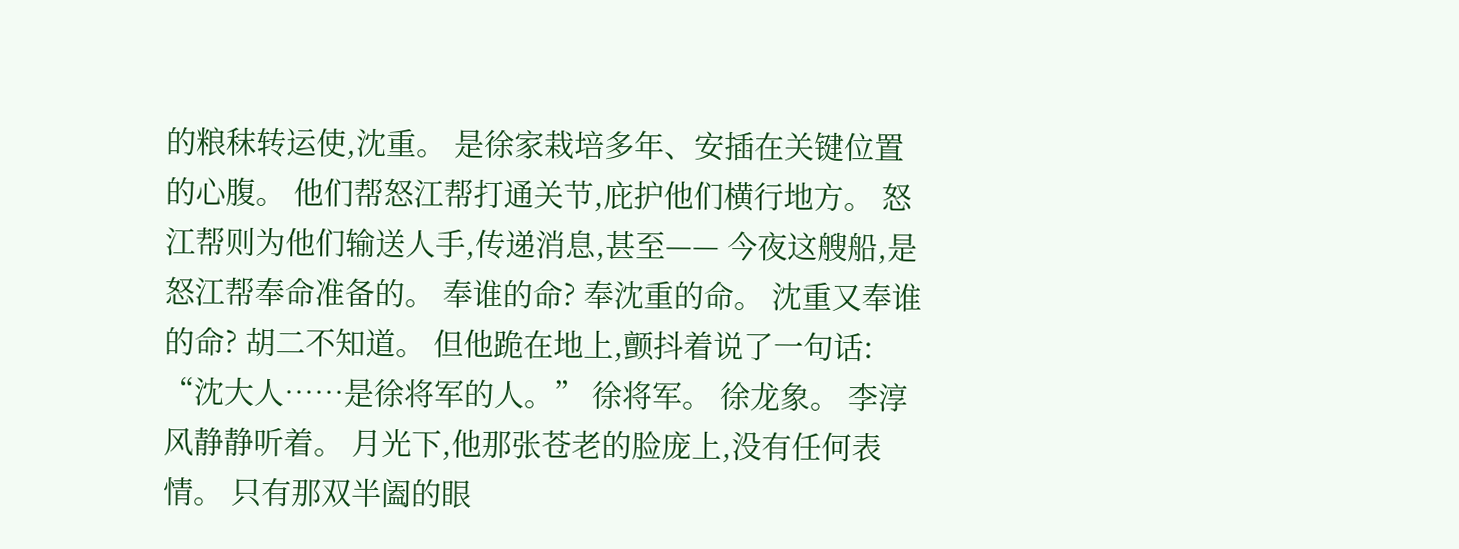的粮秣转运使,沈重。 是徐家栽培多年、安插在关键位置的心腹。 他们帮怒江帮打通关节,庇护他们横行地方。 怒江帮则为他们输送人手,传递消息,甚至—— 今夜这艘船,是怒江帮奉命准备的。 奉谁的命? 奉沈重的命。 沈重又奉谁的命? 胡二不知道。 但他跪在地上,颤抖着说了一句话: “沈大人……是徐将军的人。” 徐将军。 徐龙象。 李淳风静静听着。 月光下,他那张苍老的脸庞上,没有任何表情。 只有那双半阖的眼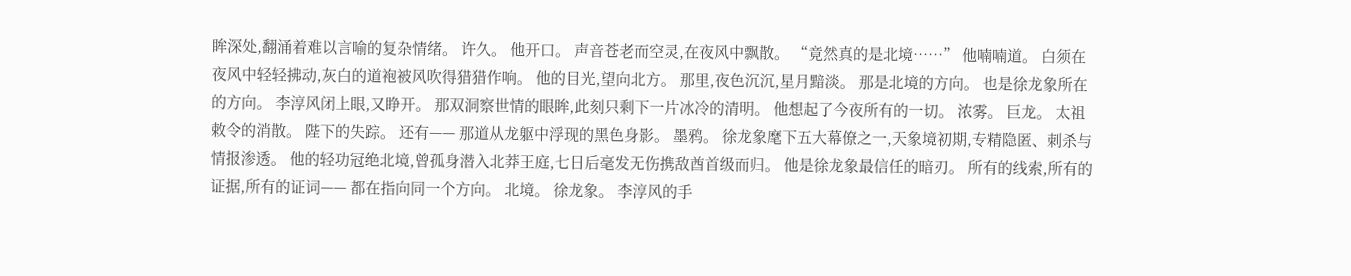眸深处,翻涌着难以言喻的复杂情绪。 许久。 他开口。 声音苍老而空灵,在夜风中飘散。 “竟然真的是北境……” 他喃喃道。 白须在夜风中轻轻拂动,灰白的道袍被风吹得猎猎作响。 他的目光,望向北方。 那里,夜色沉沉,星月黯淡。 那是北境的方向。 也是徐龙象所在的方向。 李淳风闭上眼,又睁开。 那双洞察世情的眼眸,此刻只剩下一片冰冷的清明。 他想起了今夜所有的一切。 浓雾。 巨龙。 太祖敕令的消散。 陛下的失踪。 还有—— 那道从龙躯中浮现的黑色身影。 墨鸦。 徐龙象麾下五大幕僚之一,天象境初期,专精隐匿、刺杀与情报渗透。 他的轻功冠绝北境,曾孤身潜入北莽王庭,七日后毫发无伤携敌酋首级而归。 他是徐龙象最信任的暗刃。 所有的线索,所有的证据,所有的证词—— 都在指向同一个方向。 北境。 徐龙象。 李淳风的手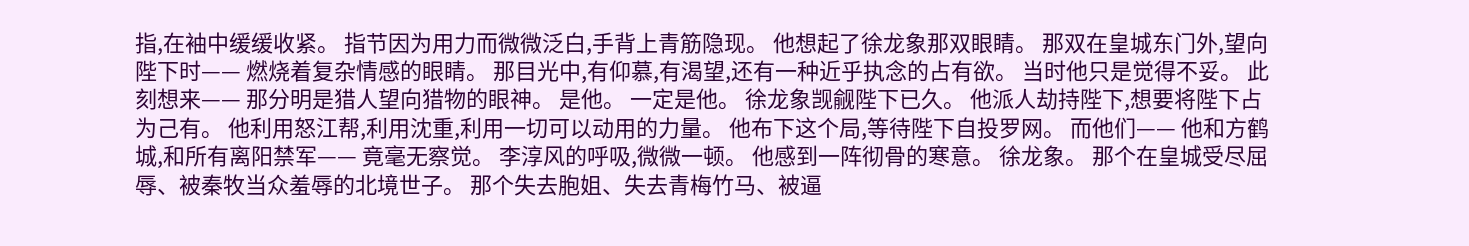指,在袖中缓缓收紧。 指节因为用力而微微泛白,手背上青筋隐现。 他想起了徐龙象那双眼睛。 那双在皇城东门外,望向陛下时—— 燃烧着复杂情感的眼睛。 那目光中,有仰慕,有渴望,还有一种近乎执念的占有欲。 当时他只是觉得不妥。 此刻想来—— 那分明是猎人望向猎物的眼神。 是他。 一定是他。 徐龙象觊觎陛下已久。 他派人劫持陛下,想要将陛下占为己有。 他利用怒江帮,利用沈重,利用一切可以动用的力量。 他布下这个局,等待陛下自投罗网。 而他们—— 他和方鹤城,和所有离阳禁军—— 竟毫无察觉。 李淳风的呼吸,微微一顿。 他感到一阵彻骨的寒意。 徐龙象。 那个在皇城受尽屈辱、被秦牧当众羞辱的北境世子。 那个失去胞姐、失去青梅竹马、被逼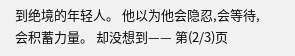到绝境的年轻人。 他以为他会隐忍,会等待,会积蓄力量。 却没想到—— 第(2/3)页